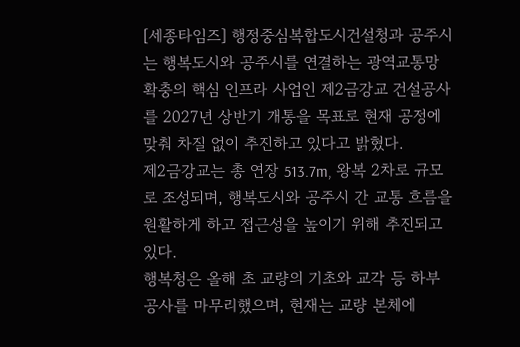[세종타임즈] 행정중심복합도시건설청과 공주시는 행복도시와 공주시를 연결하는 광역교통망 확충의 핵심 인프라 사업인 제2금강교 건설공사를 2027년 상반기 개통을 목표로 현재 공정에 맞춰 차질 없이 추진하고 있다고 밝혔다.
제2금강교는 총 연장 513.7m, 왕복 2차로 규모로 조성되며, 행복도시와 공주시 간 교통 흐름을 원활하게 하고 접근성을 높이기 위해 추진되고 있다.
행복청은 올해 초 교량의 기초와 교각 등 하부공사를 마무리했으며, 현재는 교량 본체에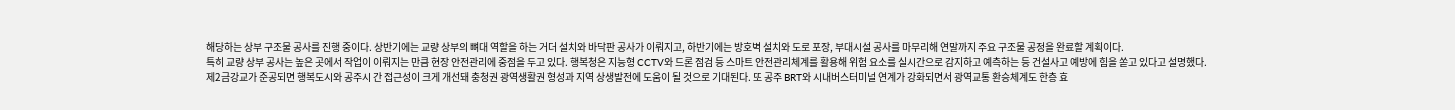해당하는 상부 구조물 공사를 진행 중이다. 상반기에는 교량 상부의 뼈대 역할을 하는 거더 설치와 바닥판 공사가 이뤄지고, 하반기에는 방호벽 설치와 도로 포장, 부대시설 공사를 마무리해 연말까지 주요 구조물 공정을 완료할 계획이다.
특히 교량 상부 공사는 높은 곳에서 작업이 이뤄지는 만큼 현장 안전관리에 중점을 두고 있다. 행복청은 지능형 CCTV와 드론 점검 등 스마트 안전관리체계를 활용해 위험 요소를 실시간으로 감지하고 예측하는 등 건설사고 예방에 힘을 쏟고 있다고 설명했다.
제2금강교가 준공되면 행복도시와 공주시 간 접근성이 크게 개선돼 충청권 광역생활권 형성과 지역 상생발전에 도움이 될 것으로 기대된다. 또 공주 BRT와 시내버스터미널 연계가 강화되면서 광역교통 환승체계도 한층 효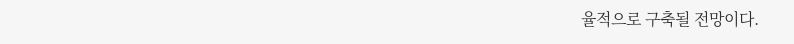율적으로 구축될 전망이다.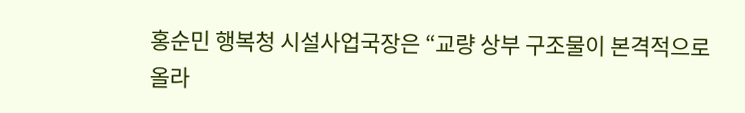홍순민 행복청 시설사업국장은 “교량 상부 구조물이 본격적으로 올라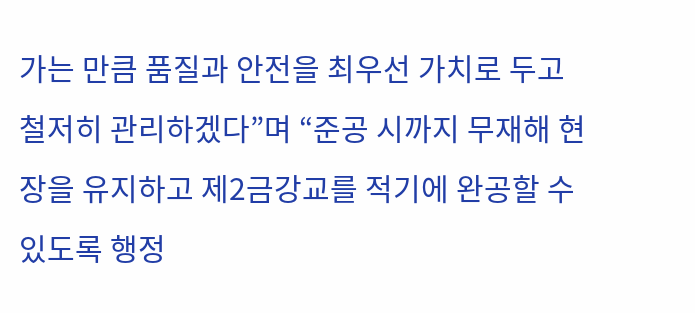가는 만큼 품질과 안전을 최우선 가치로 두고 철저히 관리하겠다”며 “준공 시까지 무재해 현장을 유지하고 제2금강교를 적기에 완공할 수 있도록 행정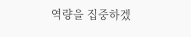역량을 집중하겠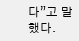다”고 말했다.